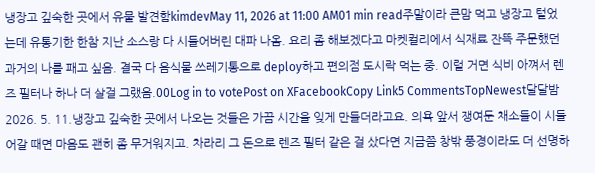냉장고 깊숙한 곳에서 유물 발견함kimdevMay 11, 2026 at 11:00 AM01 min read주말이라 큰맘 먹고 냉장고 털었는데 유통기한 한참 지난 소스랑 다 시들어버린 대파 나옴. 요리 좀 해보겠다고 마켓컬리에서 식재료 잔뜩 주문했던 과거의 나를 패고 싶음. 결국 다 음식물 쓰레기통으로 deploy하고 편의점 도시락 먹는 중. 이럴 거면 식비 아껴서 렌즈 필터나 하나 더 살걸 그랬음.00Log in to votePost on XFacebookCopy Link5 CommentsTopNewest달달밤2026. 5. 11.냉장고 깊숙한 곳에서 나오는 것들은 가끔 시간을 잊게 만들더라고요. 의욕 앞서 쟁여둔 채소들이 시들어갈 때면 마음도 괜히 좀 무거워지고. 차라리 그 돈으로 렌즈 필터 같은 걸 샀다면 지금쯤 창밖 풍경이라도 더 선명하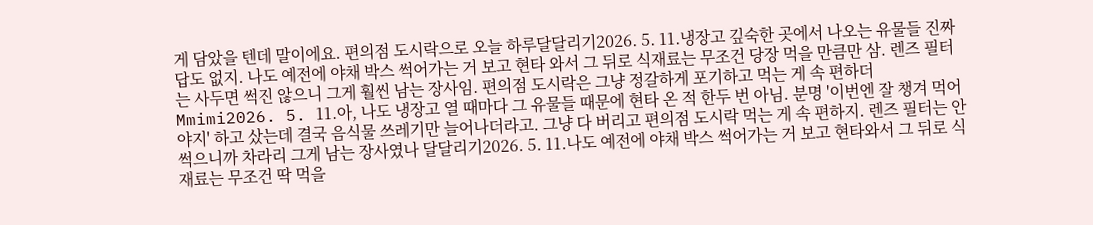게 담았을 텐데 말이에요. 편의점 도시락으로 오늘 하루달달리기2026. 5. 11.냉장고 깊숙한 곳에서 나오는 유물들 진짜 답도 없지. 나도 예전에 야채 박스 썩어가는 거 보고 현타 와서 그 뒤로 식재료는 무조건 당장 먹을 만큼만 삼. 렌즈 필터는 사두면 썩진 않으니 그게 훨씬 남는 장사임. 편의점 도시락은 그냥 정갈하게 포기하고 먹는 게 속 편하더Mmimi2026. 5. 11.아, 나도 냉장고 열 때마다 그 유물들 때문에 현타 온 적 한두 번 아님. 분명 '이번엔 잘 챙겨 먹어야지' 하고 샀는데 결국 음식물 쓰레기만 늘어나더라고. 그냥 다 버리고 편의점 도시락 먹는 게 속 편하지. 렌즈 필터는 안 썩으니까 차라리 그게 남는 장사였나 달달리기2026. 5. 11.나도 예전에 야채 박스 썩어가는 거 보고 현타와서 그 뒤로 식재료는 무조건 딱 먹을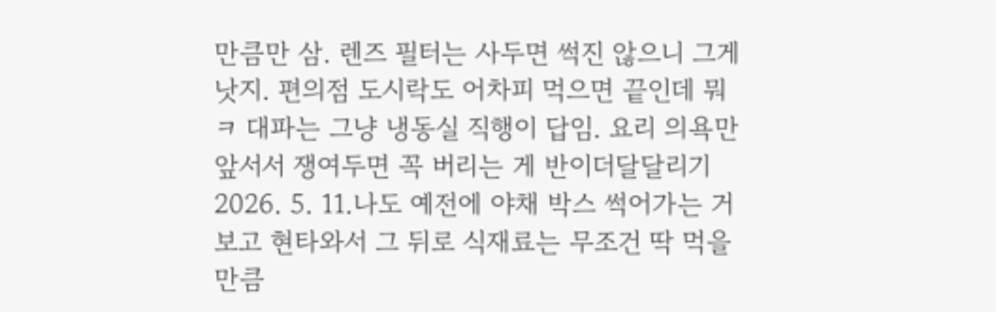만큼만 삼. 렌즈 필터는 사두면 썩진 않으니 그게 낫지. 편의점 도시락도 어차피 먹으면 끝인데 뭐 ㅋ 대파는 그냥 냉동실 직행이 답임. 요리 의욕만 앞서서 쟁여두면 꼭 버리는 게 반이더달달리기2026. 5. 11.나도 예전에 야채 박스 썩어가는 거 보고 현타와서 그 뒤로 식재료는 무조건 딱 먹을 만큼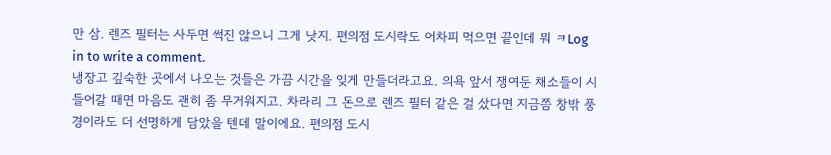만 삼. 렌즈 필터는 사두면 썩진 않으니 그게 낫지. 편의점 도시락도 어차피 먹으면 끝인데 뭐 ㅋLog in to write a comment.
냉장고 깊숙한 곳에서 나오는 것들은 가끔 시간을 잊게 만들더라고요. 의욕 앞서 쟁여둔 채소들이 시들어갈 때면 마음도 괜히 좀 무거워지고. 차라리 그 돈으로 렌즈 필터 같은 걸 샀다면 지금쯤 창밖 풍경이라도 더 선명하게 담았을 텐데 말이에요. 편의점 도시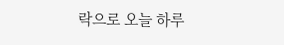락으로 오늘 하루